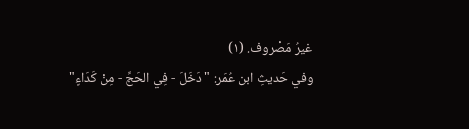غيرُ مَصْروف. (١)
وفي حَديثِ ابن عُمَر: "دَخَلَ - فِي الحَجِّ - مِنْ كَدَاءٍ"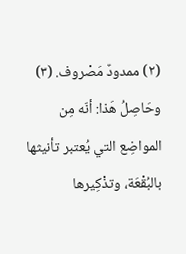(٢) ممدودٌ مَصْروف. (٣)
وحَاصِلُ هَذا: أنّه مِن المواضِع التي يُعتبر تأنيثها بالبُقْعَة، وتذْكِيرها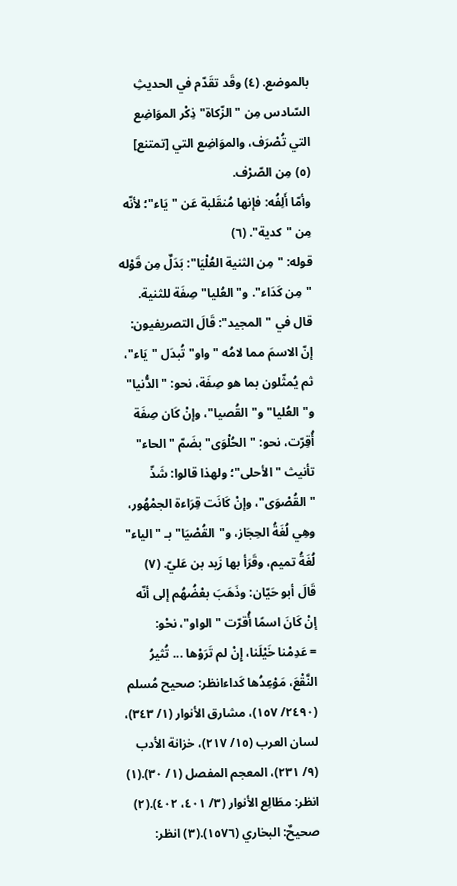بالموضع. (٤) وقَد تقَدّم في الحديثِ السّادس مِن "الزّكاة" ذِكْر الموَاضِع التي تُصْرَف، والموَاضِع التي [تمتنع] (٥) مِن الصّرْف.
وأمّا أَلِفُه: فإنها مُنقَلبة عَن "يَاء"؛ لأنّه مِن "كدية". (٦)
قوله: "مِن الثنية العُلْيَا": بَدَلٌ مِن قَوْله "مِن كَدَاء". و"العُليا" صِفَة للثنية.
قال في "المجيد": قَالَ التصريفيون: إنّ الاسمَ مما لامُه "واو" تُبدَل "يَاء"، ثم يُمثّلون بما هو صِفَة، نحو: "الدُّنيا" و"العُليا" و"القُصيا"، وإنْ كَان صِفَة أُقِرّت، نحو: "الحُلْوَى" بضَمّ "الحاء" تأنيث "الأحلى"؛ ولهذا قالوا: شَذّ "القُصْوَى"، وإنْ كَانَت قِرَاءة الجمْهُور، وهِي لُغَةُ الحِجَاز، و"القُصْيَا" بـ "الياء" لُغَةُ تميم، وقَرَأ بها زَيد بن عَليّ. (٧)
قَالَ أبو حَيّان: وذَهَبَ بعْضُهُم إلى أنّه إنْ كَانَ اسمًا أُقرّت "الواو"، نحْو:
= عَدِمْنا خَيْلَنا، إِنْ لم تَرَوْها ... تُثيرُ النَّقْعَ، مَوْعِدُها كَداءانظر: صحيح مُسلم (٢٤٩٠/ ١٥٧)، مشارق الأنوار (١/ ٣٤٣)، لسان العرب (١٥/ ٢١٧)، خزانة الأدب (٩/ ٢٣١)، المعجم المفصل (١/ ٣٠).(١) انظر: مطَالِع الأنوار (٣/ ٤٠١، ٤٠٢).(٢) صحيحٌ: البخاري (١٥٧٦).(٣) انظر: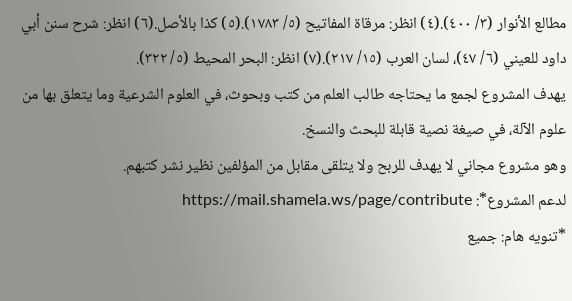مطالع الأنوار (٣/ ٤٠٠).(٤) انظر: مرقاة المفاتيح (٥/ ١٧٨٣).(٥) كذا بالأصل.(٦) انظر: شرح سنن أبي داود للعيني (٦/ ٤٧)، لسان العرب (١٥/ ٢١٧).(٧) انظر: البحر المحيط (٥/ ٣٢٢).
يهدف المشروع لجمع ما يحتاجه طالب العلم من كتب وبحوث، في العلوم الشرعية وما يتعلق بها من علوم الآلة، في صيغة نصية قابلة للبحث والنسخ.
وهو مشروع مجاني لا يهدف للربح ولا يتلقى مقابل من المؤلفين نظير نشر كتبهم.
لدعم المشروع*: https://mail.shamela.ws/page/contribute
*تنويه هام: جميع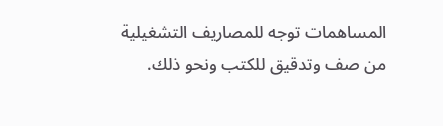المساهمات توجه للمصاريف التشغيلية من صف وتدقيق للكتب ونحو ذلك.